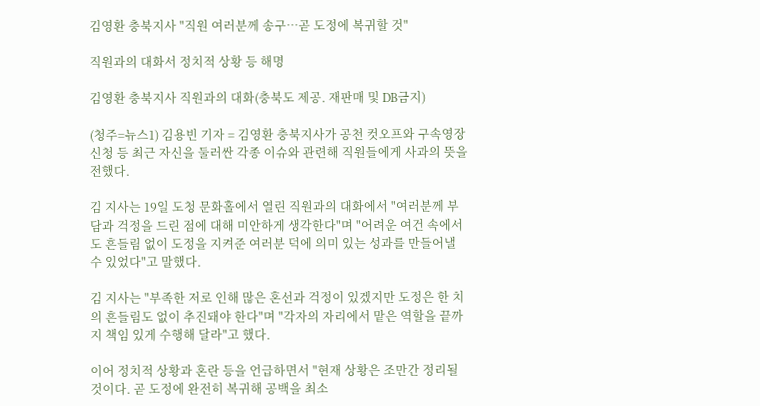김영환 충북지사 "직원 여러분께 송구…곧 도정에 복귀할 것"

직원과의 대화서 정치적 상황 등 해명

김영환 충북지사 직원과의 대화(충북도 제공. 재판매 및 DB금지)

(청주=뉴스1) 김용빈 기자 = 김영환 충북지사가 공천 컷오프와 구속영장 신청 등 최근 자신을 둘러싼 각종 이슈와 관련해 직원들에게 사과의 뜻을 전했다.

김 지사는 19일 도청 문화홀에서 열린 직원과의 대화에서 "여러분께 부담과 걱정을 드린 점에 대해 미안하게 생각한다"며 "어려운 여건 속에서도 흔들림 없이 도정을 지켜준 여러분 덕에 의미 있는 성과를 만들어낼 수 있었다"고 말했다.

김 지사는 "부족한 저로 인해 많은 혼선과 걱정이 있겠지만 도정은 한 치의 흔들림도 없이 추진돼야 한다"며 "각자의 자리에서 맡은 역할을 끝까지 책임 있게 수행해 달라"고 했다.

이어 정치적 상황과 혼란 등을 언급하면서 "현재 상황은 조만간 정리될 것이다. 곧 도정에 완전히 복귀해 공백을 최소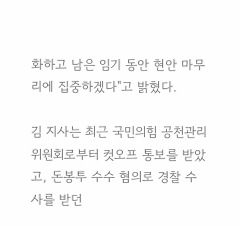화하고 남은 임기 동안 현안 마무리에 집중하겠다"고 밝혔다.

김 지사는 최근 국민의힘 공천관리위원회로부터 컷오프 통보를 받았고, 돈봉투 수수 혐의로 경찰 수사를 받던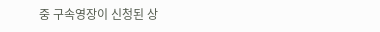중 구속영장이 신청된 상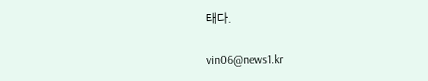태다.

vin06@news1.kr